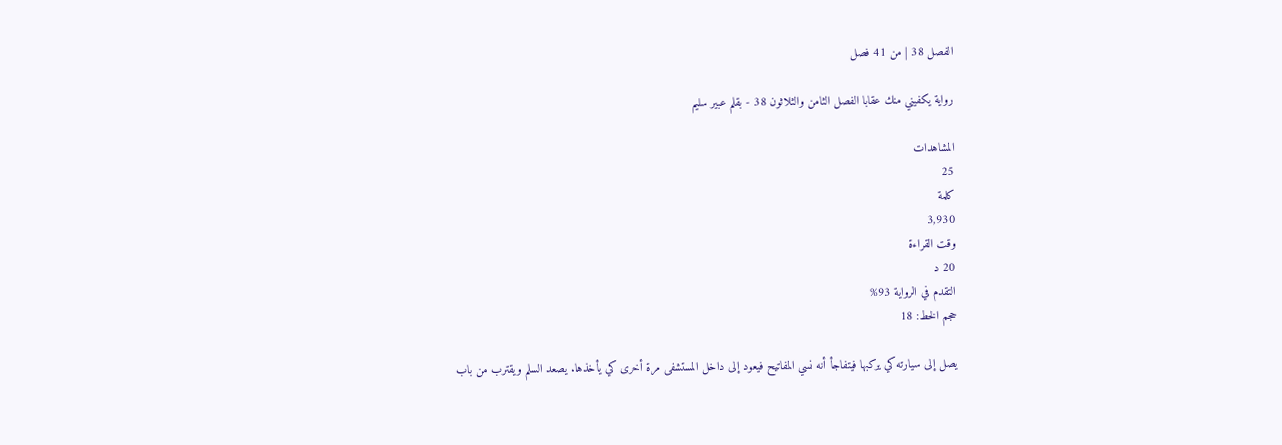الفصل 38 | من 41 فصل

رواية يكفيني منك عقابا الفصل الثامن والثلاثون 38 - بقلم عبير سليم

المشاهدات
25
كلمة
3,930
وقت القراءة
20 د
التقدم في الرواية 93%
حجم الخط: 18

يصل إلى سيارته كي يركبها فيتفاجأ أنه نسي المفاتيح فيعود إلى داخل المستشفى مرة أخرى كي يأخذها. يصعد السلم ويقترب من باب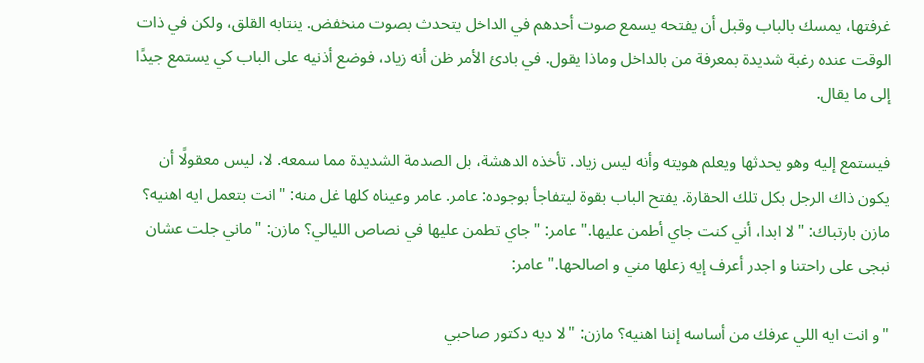غرفتها، يمسك بالباب وقبل أن يفتحه يسمع صوت أحدهم في الداخل يتحدث بصوت منخفض. ينتابه القلق، ولكن في ذات الوقت عنده رغبة شديدة بمعرفة من بالداخل وماذا يقول. في بادئ الأمر ظن أنه زياد، فوضع أذنيه على الباب كي يستمع جيدًا إلى ما يقال.

فيستمع إليه وهو يحدثها ويعلم هويته وأنه ليس زياد. تأخذه الدهشة، بل الصدمة الشديدة مما سمعه. لا، ليس معقولًا أن يكون ذاك الرجل بكل تلك الحقارة. يفتح الباب بقوة ليتفاجأ بوجوده: عامر. عامر وعيناه كلها غل منه: "انت بتعمل ايه اهنيه؟ مازن بارتباك: "لا ابدا، أني كنت جاي أطمن عليها." عامر: "جاي تطمن عليها في نصاص الليالي؟ مازن: "ماني جلت عشان نبجى على راحتنا و اجدر أعرف إيه زعلها مني و اصالحها." عامر:

"و انت ايه اللي عرفك من أساسه إننا اهنيه؟ مازن: "لا ديه دكتور صاحبي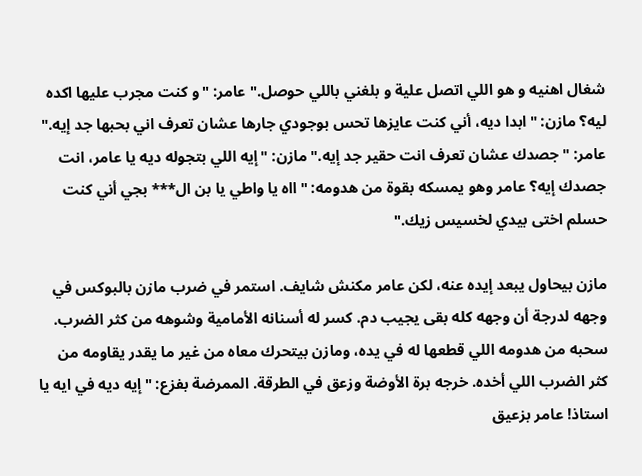شغال اهنيه و هو اللي اتصل علية و بلغني باللي حوصل." عامر: "و كنت مجرب عليها اكده ليه؟ مازن: "ابدا ديه، أني كنت عايزها تحس بوجودي جارها عشان تعرف اني بحبها جد إيه." عامر: "جصدك عشان تعرف انت حقير جد إيه." مازن: "إيه اللي بتجوله ديه يا عامر، انت جصدك إيه؟ عامر وهو يمسكه بقوة من هدومه: "ااه يا واطي يا بن ال*** بجي أني كنت حسلم اختى بيدي لخسيس زيك."

مازن بيحاول يبعد إيده عنه، لكن عامر مكنش شايف. استمر في ضرب مازن بالبوكس في وجهه لدرجة أن وجهه كله بقى يجيب دم. كسر له أسنانه الأمامية وشوهه من كثر الضرب. سحبه من هدومه اللي قطعها له في يده، ومازن بيتحرك معاه من غير ما يقدر يقاومه من كثر الضرب اللي أخده. خرجه برة الأوضة وزعق في الطرقة. الممرضة بفزع: "إيه ديه في ايه يا استاذ! عامر بزعيق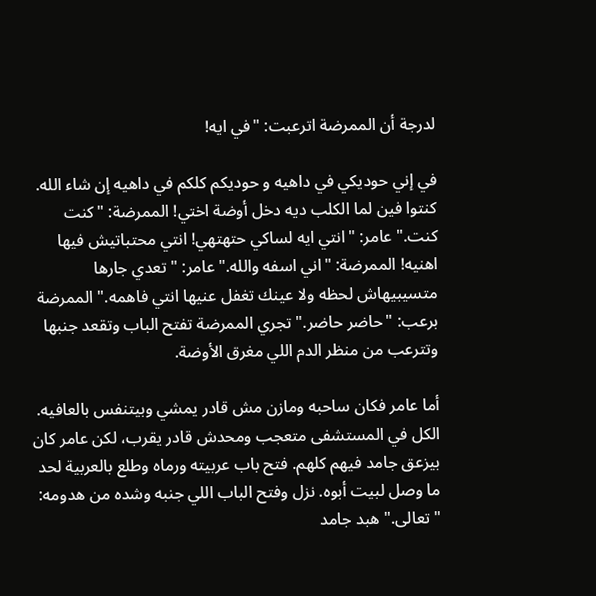لدرجة أن الممرضة اترعبت: "في ايه!

في إني حوديكي في داهيه و حوديكم كلكم في داهيه إن شاء الله. كنتوا فين لما الكلب ديه دخل أوضة اختي! الممرضة: "كنت كنت." عامر: "انتي ايه لساكي حتهتهي! انتي محتباتيش فيها اهنيه! الممرضة: "اني اسفه والله." عامر: "تعدي جارها متسيبيهاش لحظه ولا عينك تغفل عنيها انتي فاهمه." الممرضة برعب: "حاضر حاضر." تجري الممرضة تفتح الباب وتقعد جنبها وتترعب من منظر الدم اللي مغرق الأوضة.

أما عامر فكان ساحبه ومازن مش قادر يمشي وبيتنفس بالعافيه. الكل في المستشفى متعجب ومحدش قادر يقرب، لكن عامر كان بيزعق جامد فيهم كلهم. فتح باب عربيته ورماه وطلع بالعربية لحد ما وصل لبيت أبوه. نزل وفتح الباب اللي جنبه وشده من هدومه: "تعالى." هبد جامد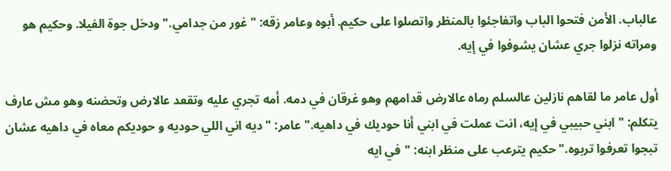عالباب. الأمن فتحوا الباب واتفاجئوا بالمنظر واتصلوا على حكيم. أبوه وعامر زقه: "غور من جدامي." ودخل جوة الفيلا. وحكيم هو ومراته نزلوا جري عشان يشوفوا في إيه.

أول عامر ما لقاهم نازلين عالسلم رماه عالارض قدامهم وهو غرقان في دمه. أمه تجري عليه وتقعد عالارض وتحضنه وهو مش عارف يتكلم: "ابني حبيبي في إيه، انت عملت في ابني أنا حوديك في داهيه." عامر: "ديه اني اللي حوديه و حوديكم معاه في داهيه عشان تبجوا تعرفوا تربوه." حكيم يترعب على منظر ابنه: "في ايه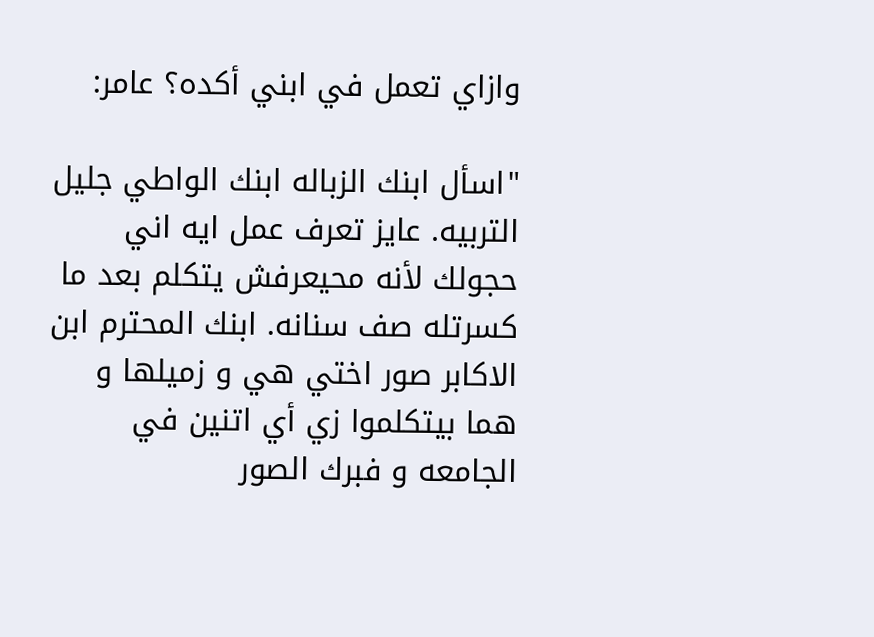وازاي تعمل في ابني أكده؟ عامر:

"اسأل ابنك الزباله ابنك الواطي جليل التربيه. عايز تعرف عمل ايه اني حجولك لأنه محيعرفش يتكلم بعد ما كسرتله صف سنانه. ابنك المحترم ابن الاكابر صور اختي هي و زميلها و هما بيتكلموا زي أي اتنين في الجامعه و فبرك الصور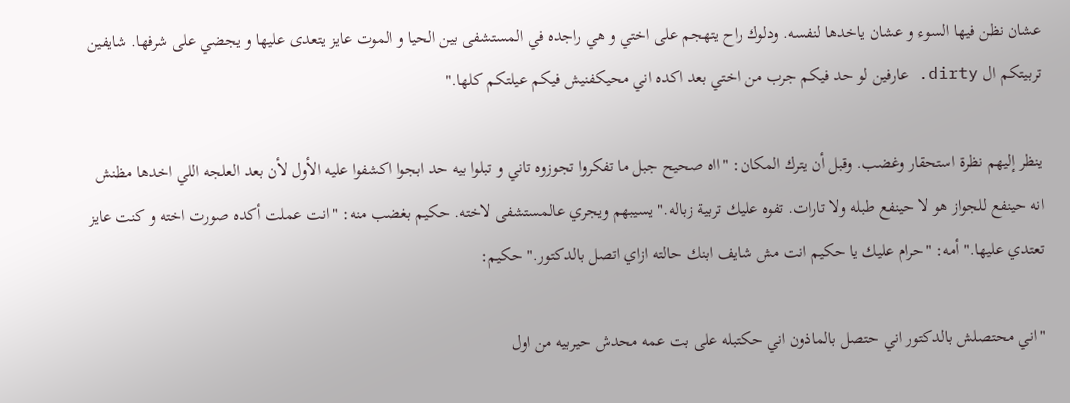عشان نظن فيها السوء و عشان ياخدها لنفسه. ودلوك راح يتهجم على اختي و هي راجده في المستشفى بين الحيا و الموت عايز يتعدى عليها و يجضي على شرفها. شايفين تربيتكم ال dirty. عارفين لو حد فيكم جرب من اختي بعد اكده اني محيكفنيش فيكم عيلتكم كلها."

ينظر إليهم نظرة استحقار وغضب. وقبل أن يترك المكان: "ااه صحيح جبل ما تفكروا تجوزوه تاني و تبلوا بيه حد ابجوا اكشفوا عليه الأول لأن بعد العلجه اللي اخدها مظنش انه حينفع للجواز هو لا حينفع طبله ولا تارات. تفوه عليك تربية زباله." يسيبهم ويجري عالمستشفى لاخته. حكيم بغضب منه: "انت عملت أكده صورت اخته و كنت عايز تعتدي عليها." أمه: "حرام عليك يا حكيم انت مش شايف ابنك حالته ازاي اتصل بالدكتور." حكيم:

"اني محتصلش بالدكتور اني حتصل بالماذون اني حكتبله على بت عمه محدش حيربيه من اول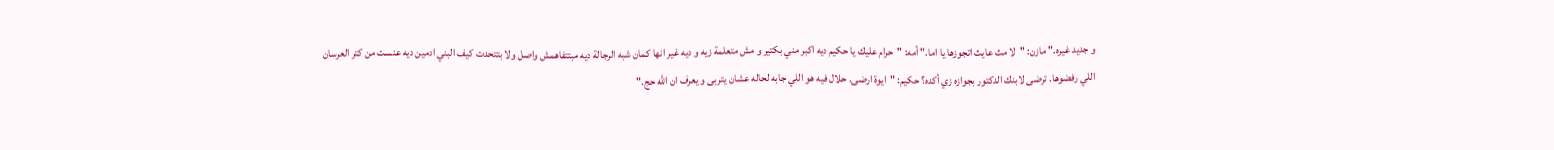و جديد غيره." مازن: "لا مث عايث اتجوزها يا اما." أمه: "حرام عليك يا حكيم ديه اكبر مني بكتير و مش متعلمة زيه و ديه غير انها كمان شبه الرجالة ديه مبتتفاهمش واصل ولا بتتحدت كيف البني ادمين ديه عنست من كتر العرسان اللي رفضوها. ترضى لابنك الدكتور بجوازه زي أكده؟ حكيم: "ايوة ارضى. حلال فيه هو اللي جابه لحاله عشان يتربى و يعرف ان الله حج."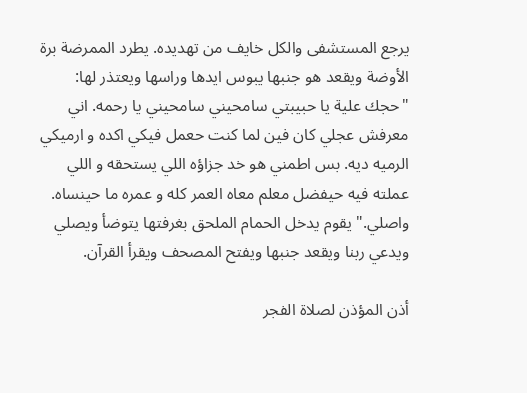يرجع المستشفى والكل خايف من تهديده. يطرد الممرضة برة الأوضة ويقعد هو جنبها يبوس ايدها وراسها ويعتذر لها: "حجك علية يا حبيبتي سامحيني سامحيني يا رحمه. اني معرفش عجلي كان فين لما كنت حعمل فيكي اكده و ارميكي الرميه ديه. بس اطمني هو خد جزاؤه اللي يستحقه و اللي عملته فيه حيفضل معلم معاه العمر كله و عمره ما حينساه. واصلي." يقوم يدخل الحمام الملحق بغرفتها يتوضأ ويصلي ويدعي ربنا ويقعد جنبها ويفتح المصحف ويقرأ القرآن.

أذن المؤذن لصلاة الفجر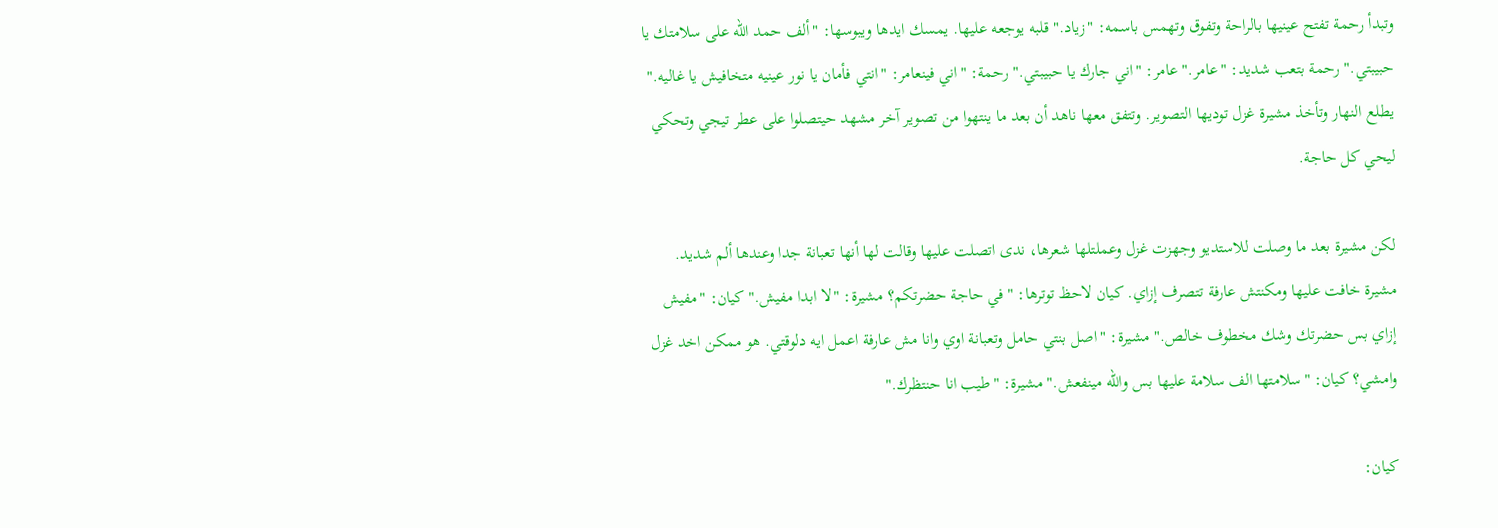وتبدأ رحمة تفتح عينيها بالراحة وتفوق وتهمس باسمه: "زياد." قلبه يوجعه عليها. يمسك ايدها ويبوسها: "ألف حمد الله على سلامتك يا حبيبتي." رحمة بتعب شديد: "عامر." عامر: "اني جارك يا حبيبتي." رحمة: "اني فينعامر: "انتي فأمان يا نور عينيه متخافيش يا غاليه." يطلع النهار وتأخذ مشيرة غزل توديها التصوير. وتتفق معها ناهد أن بعد ما ينتهوا من تصوير آخر مشهد حيتصلوا على عطر تيجي وتحكي ليحي كل حاجة.

لكن مشيرة بعد ما وصلت للاستديو وجهزت غزل وعملتلها شعرها، ندى اتصلت عليها وقالت لها أنها تعبانة جدا وعندها ألم شديد. مشيرة خافت عليها ومكنتش عارفة تتصرف إزاي. كيان لاحظ توترها: "في حاجة حضرتكم؟ مشيرة: "لا ابدا مفيش." كيان: "مفيش إزاي بس حضرتك وشك مخطوف خالص." مشيرة: "اصل بنتي حامل وتعبانة اوي وانا مش عارفة اعمل ايه دلوقتي. هو ممكن اخد غزل وامشي؟ كيان: "سلامتها الف سلامة عليها بس والله مينفعش." مشيرة: "طيب انا حنتظرك."

كيان: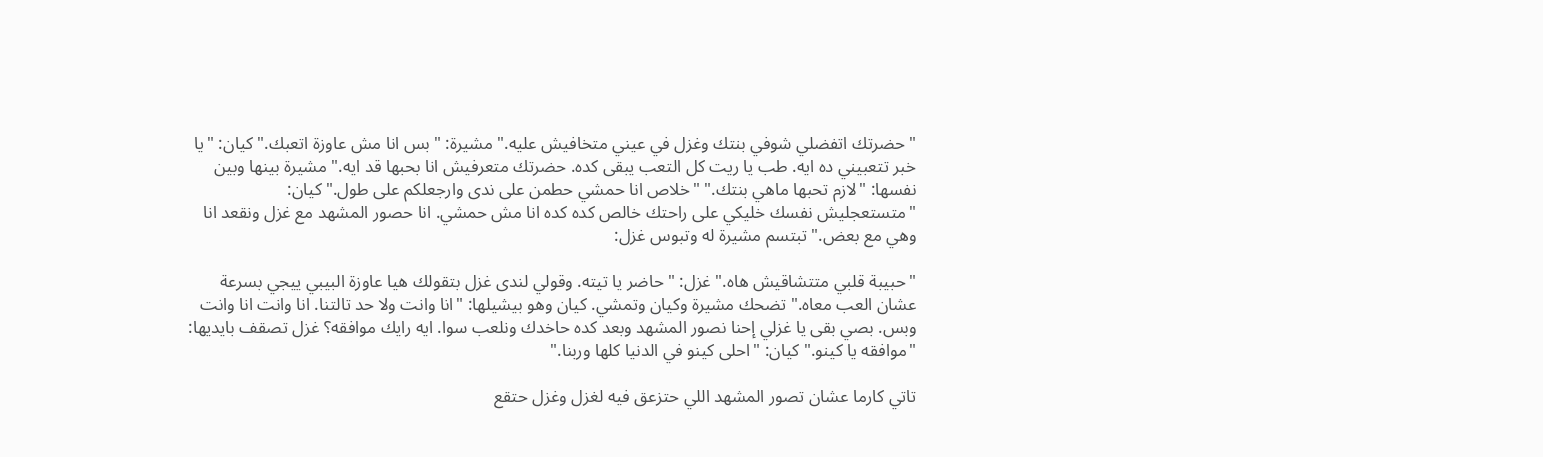"حضرتك اتفضلي شوفي بنتك وغزل في عيني متخافيش عليه." مشيرة: "بس انا مش عاوزة اتعبك." كيان: "يا خبر تتعبيني ده ايه. طب يا ريت كل التعب يبقى كده. حضرتك متعرفيش انا بحبها قد ايه." مشيرة بينها وبين نفسها: "لازم تحبها ماهي بنتك." "خلاص انا حمشي حطمن على ندى وارجعلكم على طول." كيان: "متستعجليش نفسك خليكي على راحتك خالص كده كده انا مش حمشي. انا حصور المشهد مع غزل ونقعد انا وهي مع بعض." تبتسم مشيرة له وتبوس غزل:

"حبيبة قلبي متتشاقيش هاه." غزل: "حاضر يا تيته. وقولي لندى غزل بتقولك هيا عاوزة البيبي ييجي بسرعة عشان العب معاه." تضحك مشيرة وكيان وتمشي. كيان وهو بيشيلها: "انا وانت ولا حد تالتنا. انا وانت انا وانت وبس. بصي بقى يا غزلي إحنا نصور المشهد وبعد كده حاخدك ونلعب سوا. ايه رايك موافقه؟ غزل تصقف بايديها: "موافقه يا كينو." كيان: "احلى كينو في الدنيا كلها وربنا."

تاتي كارما عشان تصور المشهد اللي حتزعق فيه لغزل وغزل حتقع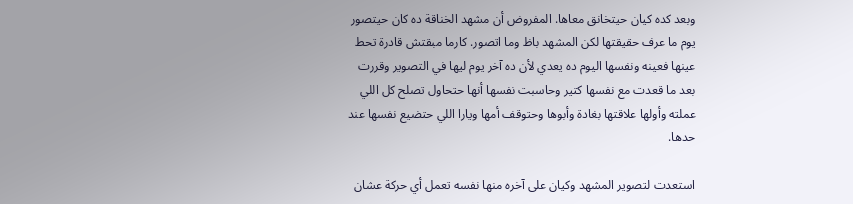وبعد كده كيان حيتخانق معاها. المفروض أن مشهد الخناقة ده كان حيتصور يوم ما عرف حقيقتها لكن المشهد باظ وما اتصور. كارما مبقتش قادرة تحط عينها فعينه ونفسها اليوم ده يعدي لأن ده آخر يوم ليها في التصوير وقررت بعد ما قعدت مع نفسها كتير وحاسبت نفسها أنها حتحاول تصلح كل اللي عملته وأولها علاقتها بغادة وأبوها وحتوقف أمها ويارا اللي حتضيع نفسها عند حدها.

استعدت لتصوير المشهد وكيان على آخره منها نفسه تعمل أي حركة عشان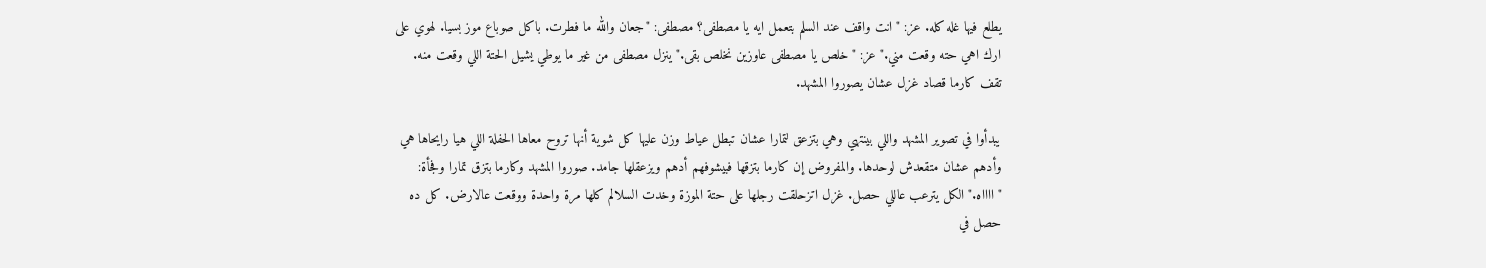يطلع فيها غله كله. عز: "انت واقف عند السلم بتعمل ايه يا مصطفى؟ مصطفى: "جعان والله ما فطرت. باكل صوباع موز بسيا. لهوي على ارك اهي حته وقعت مني." عز: "خلص يا مصطفى عاوزين نخلص بقى." ينزل مصطفى من غير ما يوطي يشيل الحتة اللي وقعت منه. تقف كارما قصاد غزل عشان يصوروا المشهد.

يبدأوا في تصوير المشهد واللي بينتهي وهي بتزعق لتمارا عشان تبطل عياط وزن عليها كل شوية أنها تروح معاها الحفلة اللي هيا رايحاها هي وأدهم عشان متقعدش لوحدها. والمفروض إن كارما بتزقها فبيشوفهم أدهم ويزعقلها جامد. صوروا المشهد وكارما بتزق تمارا وفجأة: "ااااه." الكل يترعب عاللي حصل. غزل اتزحلقت رجلها على حتة الموزة وخدت السلالم كلها مرة واحدة ووقعت عالارض. كل ده حصل في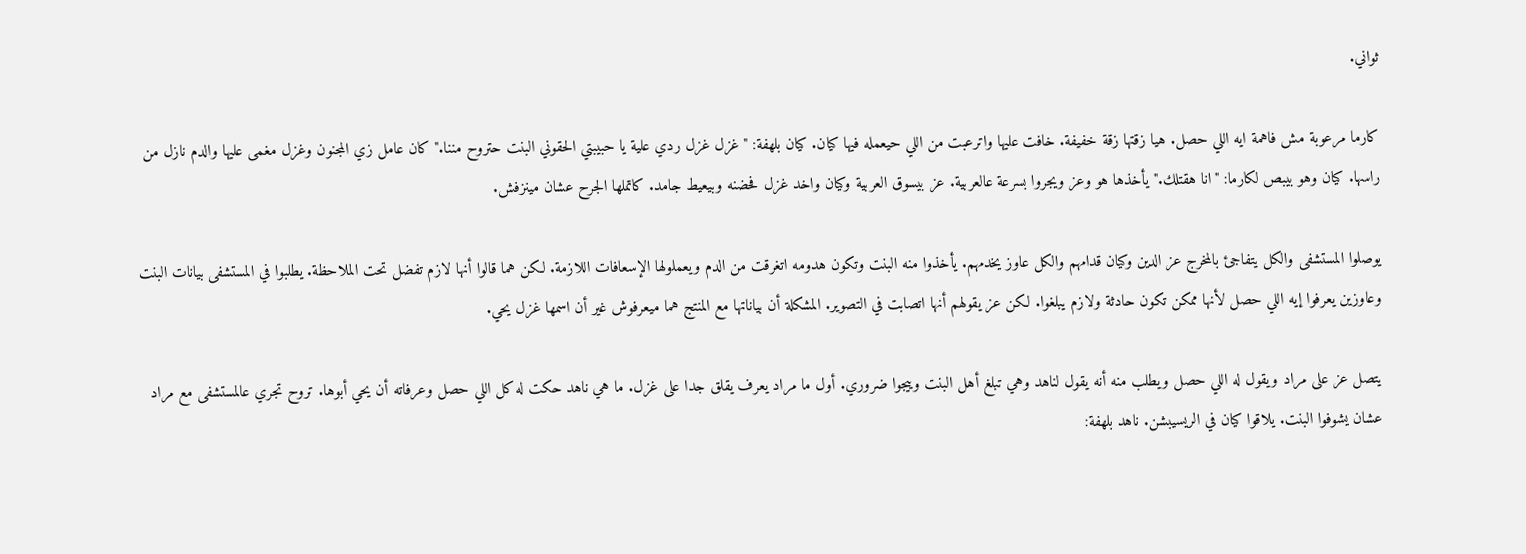ثواني.

كارما مرعوبة مش فاهمة ايه اللي حصل. هيا زقتها زقة خفيفة. خافت عليها واترعبت من اللي حيعمله فيها كيان. كيان بلهفة: "غزل غزل ردي علية يا حبيبتي الحقوني البنت حتروح مننا." كان عامل زي المجنون وغزل مغمى عليها والدم نازل من راسها. كيان وهو بيبص لكارما: "انا هقتلك." يأخذها هو وعز ويجروا بسرعة عالعربية. عز بيسوق العربية وكيان واخد غزل فحضنه وبيعيط جامد. كاتملها الجرح عشان مينزفش.

يوصلوا المستشفى والكل يتفاجئ بالمخرج عز الدين وكيان قدامهم والكل عاوز يخدمهم. يأخذوا منه البنت وتكون هدومه اتغرقت من الدم ويعملولها الإسعافات اللازمة. لكن هما قالوا أنها لازم تفضل تحت الملاحظة. يطلبوا في المستشفى بيانات البنت وعاوزين يعرفوا إيه اللي حصل لأنها ممكن تكون حادثة ولازم يبلغوا. لكن عز يقولهم أنها اتصابت في التصوير. المشكلة أن بياناتها مع المنتج هما ميعرفوش غير أن اسمها غزل يحي.

يتصل عز على مراد ويقول له اللي حصل ويطلب منه أنه يقول لناهد وهي تبلغ أهل البنت وييجوا ضروري. أول ما مراد يعرف يقلق جدا على غزل. ما هي ناهد حكت له كل اللي حصل وعرفاته أن يحي أبوها. تروح تجري عالمستشفى مع مراد عشان يشوفوا البنت. يلاقوا كيان في الريسيبشن. ناهد بلهفة: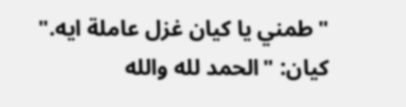"طمني يا كيان غزل عاملة ايه." كيان: "الحمد لله والله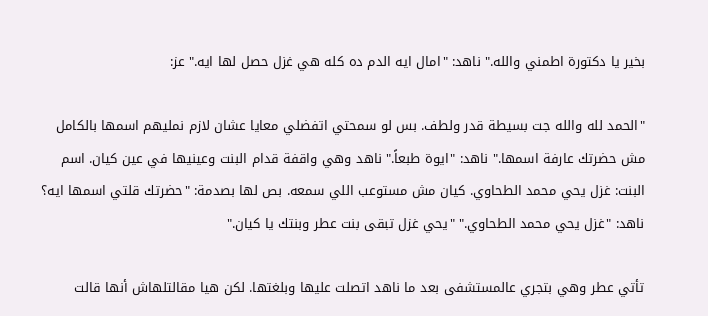بخير يا دكتورة اطمني والله." ناهد: "امال ايه الدم ده كله هي غزل حصل لها ايه." عز:

"الحمد لله والله جت بسيطة قدر ولطف. بس لو سمحتي اتفضلي معايا عشان لازم نمليهم اسمها بالكامل مش حضرتك عارفة اسمها." ناهد: "ايوة طبعاً." ناهد وهي واقفة قدام البنت وعينيها في عين كيان. اسم البنت: غزل يحي محمد الطحاوي. كيان مش مستوعب اللي سمعه. بص لها بصدمة: "حضرتك قلتي اسمها ايه؟ ناهد: "غزل يحي محمد الطحاوي." "يحي غزل تبقى بنت عطر وبنتك يا كيان."

تأتي عطر وهي بتجري عالمستشفى بعد ما ناهد اتصلت عليها وبلغتها. لكن هيا مقالتلهاش أنها قالت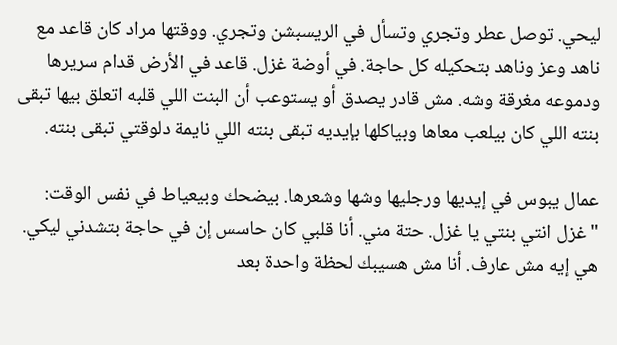ليحي. توصل عطر وتجري وتسأل في الريسبشن وتجري. ووقتها مراد كان قاعد مع ناهد وعز وناهد بتحكيله كل حاجة. في أوضة غزل. قاعد في الأرض قدام سريرها ودموعه مغرقة وشه. مش قادر يصدق أو يستوعب أن البنت اللي قلبه اتعلق بيها تبقى بنته اللي كان بيلعب معاها وبياكلها بإيديه تبقى بنته اللي نايمة دلوقتي تبقى بنته.

عمال يبوس في إيديها ورجليها وشها وشعرها. بيضحك وبيعياط في نفس الوقت: "غزل انتي بنتي يا غزل. حتة مني. أنا قلبي كان حاسس إن في حاجة بتشدني ليكي. هي إيه مش عارف. أنا مش هسيبك لحظة واحدة بعد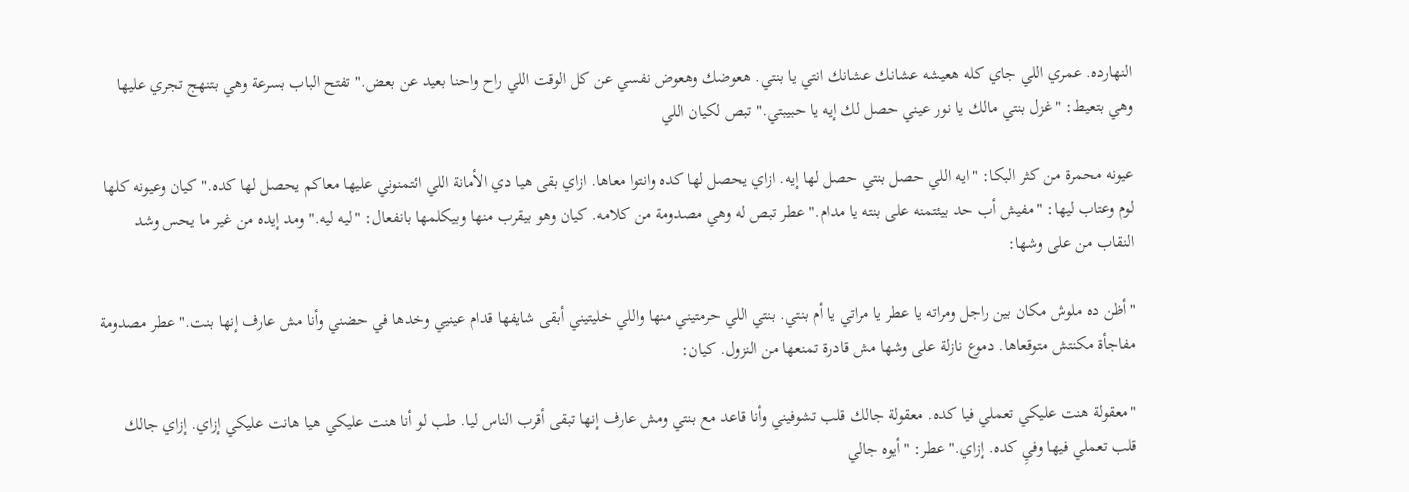النهارده. عمري اللي جاي كله هعيشه عشانك عشانك انتي يا بنتي. هعوضك وهعوض نفسي عن كل الوقت اللي راح واحنا بعيد عن بعض." تفتح الباب بسرعة وهي بتنهج تجري عليها وهي بتعيط: "غزل بنتي مالك يا نور عيني حصل لك إيه يا حبيبتي." تبص لكيان اللي

عيونه محمرة من كثر البكا: "ايه اللي حصل بنتي حصل لها إيه. ازاي يحصل لها كده وانتوا معاها. ازاي بقى هيا دي الأمانة اللي ائتمنوني عليها معاكم يحصل لها كده." كيان وعيونه كلها لوم وعتاب ليها: "مفيش أب حد بيئتمنه على بنته يا مدام." عطر تبص له وهي مصدومة من كلامه. كيان وهو بيقرب منها وبيكلمها بانفعال: "ليه ليه." ومد إيده من غير ما يحس وشد النقاب من على وشها:

"أظن ده ملوش مكان بين راجل ومراته يا عطر يا مراتي يا أم بنتي. بنتي اللي حرمتيني منها واللي خليتيني أبقى شايفها قدام عينيي وخدها في حضني وأنا مش عارف إنها بنت." عطر مصدومة مفاجأة مكنتش متوقعاها. دموع نازلة على وشها مش قادرة تمنعها من النزول. كيان:

"معقولة هنت عليكي تعملي فيا كده. معقولة جالك قلب تشوفيني وأنا قاعد مع بنتي ومش عارف إنها تبقى أقرب الناس ليا. طب لو أنا هنت عليكي هيا هانت عليكي إزاي. إزاي جالك قلب تعملي فيها وفيِ كده. إزاي." عطر: "أيوه جالي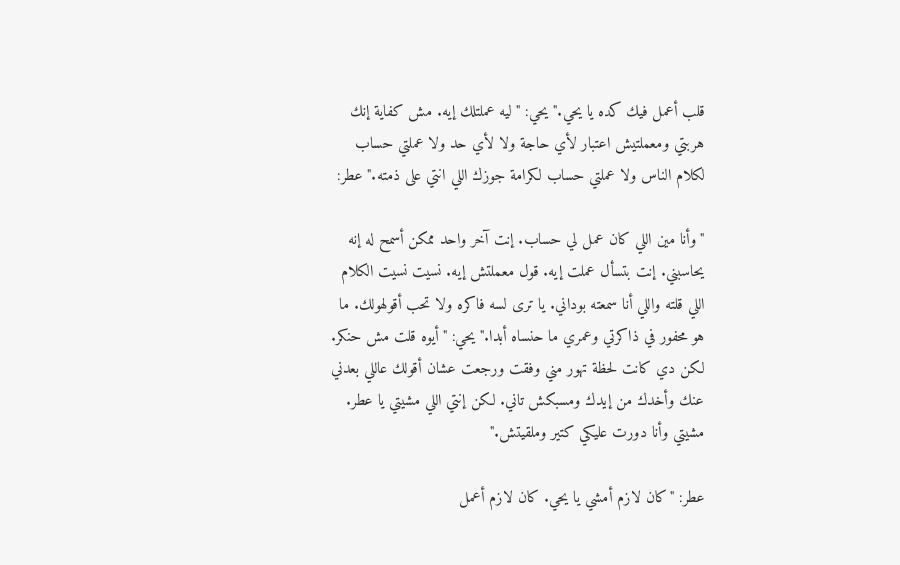قلب أعمل فيك كده يا يحي." يحي: "ليه عملتلك إيه. مش كفاية إنك هربتي ومعملتيش اعتبار لأي حاجة ولا لأي حد ولا عملتي حساب لكلام الناس ولا عملتي حساب لكرامة جوزك اللي انتي على ذمته." عطر:

"وأنا مين اللي كان عمل لي حساب. إنت آخر واحد ممكن أسمح له إنه يحاسبني. إنت بتسأل عملت إيه. قول معملتش إيه. نسيت نسيت الكلام اللي قلته واللي أنا سمعته بوداني. يا ترى لسه فاكره ولا تحب أقولهولك. ما هو محفور في ذاكرتي وعمري ما حنساه أبدا." يحي: "أيوه قلت مش حنكر. لكن دي كانت لحظة تهور مني وفقت ورجعت عشان أقولك عاللي بعدني عنك وأخدك من إيدك ومسبكش تاني. لكن إنتي اللي مشيتي يا عطر. مشيتي وأنا دورت عليكي كتير وملقيتش."

عطر: "كان لازم أمشي يا يحي. كان لازم أعمل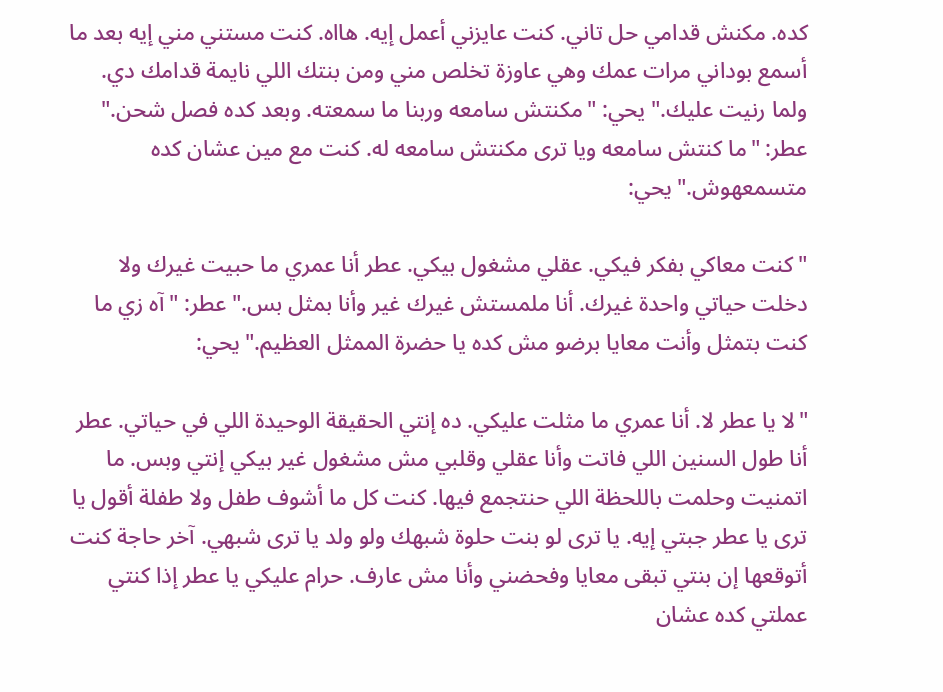كده. مكنش قدامي حل تاني. كنت عايزني أعمل إيه. هااه. كنت مستني مني إيه بعد ما أسمع بوداني مرات عمك وهي عاوزة تخلص مني ومن بنتك اللي نايمة قدامك دي. ولما رنيت عليك." يحي: "مكنتش سامعه وربنا ما سمعته. وبعد كده فصل شحن." عطر: "ما كنتش سامعه ويا ترى مكنتش سامعه له. كنت مع مين عشان كده متسمعهوش." يحي:

"كنت معاكي بفكر فيكي. عقلي مشغول بيكي. عطر أنا عمري ما حبيت غيرك ولا دخلت حياتي واحدة غيرك. أنا ملمستش غيرك غير وأنا بمثل بس." عطر: "آه زي ما كنت بتمثل وأنت معايا برضو مش كده يا حضرة الممثل العظيم." يحي:

"لا يا عطر لا. أنا عمري ما مثلت عليكي. ده إنتي الحقيقة الوحيدة اللي في حياتي. عطر أنا طول السنين اللي فاتت وأنا عقلي وقلبي مش مشغول غير بيكي إنتي وبس. ما اتمنيت وحلمت باللحظة اللي حنتجمع فيها. كنت كل ما أشوف طفل ولا طفلة أقول يا ترى يا عطر جبتي إيه. يا ترى لو بنت حلوة شبهك ولو ولد يا ترى شبهي. آخر حاجة كنت أتوقعها إن بنتي تبقى معايا وفحضني وأنا مش عارف. حرام عليكي يا عطر إذا كنتي عملتي كده عشان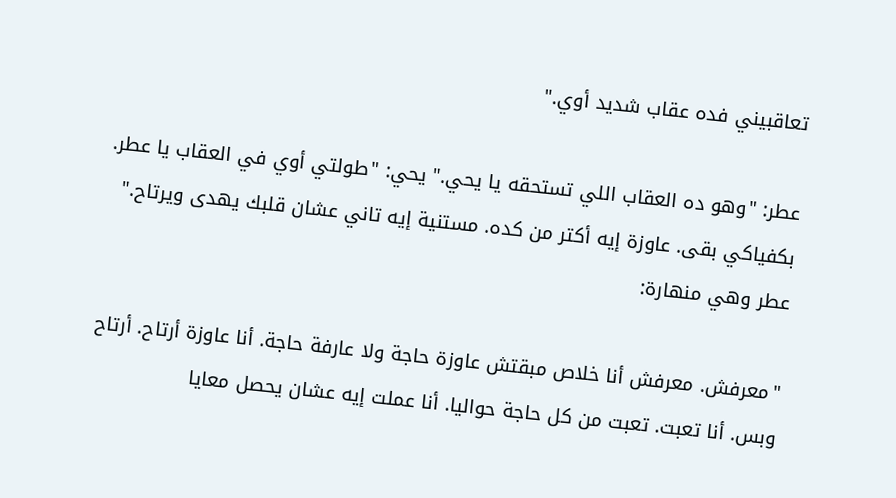تعاقبيني فده عقاب شديد أوي."

عطر: "وهو ده العقاب اللي تستحقه يا يحي." يحي: "طولتي أوي في العقاب يا عطر. بكفياكي بقى. عاوزة إيه أكتر من كده. مستنية إيه تاني عشان قلبك يهدى ويرتاح." عطر وهي منهارة:

"معرفش. معرفش أنا خلاص مبقتش عاوزة حاجة ولا عارفة حاجة. أنا عاوزة أرتاح. أرتاح وبس. أنا تعبت. تعبت من كل حاجة حواليا. أنا عملت إيه عشان يحصل معايا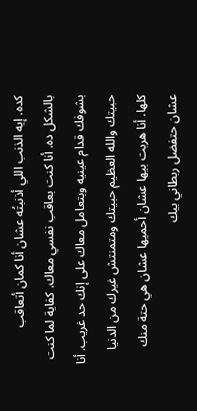كده. إيه الذنب اللي أذنبتُه عشان أنا كمان أتعاقب بالشكل ده. أنا كنت بعاقب نفسي معاك. كفاية لما كنت بشوفك قدام عينيه وبتعامل معاك على إنك حد غريب. أنا حبيتك والله العظيم حبيتك ومتمنتش غيرك من الدنيا كلها. أنا هربت بيها عشان أحميها عشان هي حتة منك عشان حتفضل ربطاني بيك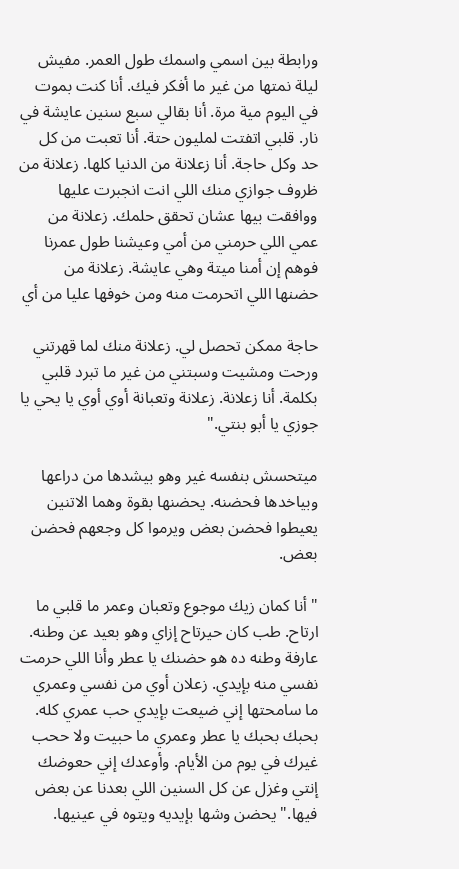ورابطة بين اسمي واسمك طول العمر. مفيش ليلة نمتها من غير ما أفكر فيك. أنا كنت بموت في اليوم مية مرة. أنا بقالي سبع سنين عايشة في نار. قلبي اتفتت لمليون حتة. أنا تعبت من كل حد وكل حاجة. أنا زعلانة من الدنيا كلها. زعلانة من ظروف جوازي منك اللي انت انجبرت عليها ووافقت بيها عشان تحقق حلمك. زعلانة من عمي اللي حرمني من أمي وعيشنا طول عمرنا فوهم إن أمنا ميتة وهي عايشة. زعلانة من حضنها اللي اتحرمت منه ومن خوفها عليا من أي

حاجة ممكن تحصل لي. زعلانة منك لما قهرتني ورحت ومشيت وسبتني من غير ما تبرد قلبي بكلمة. أنا زعلانة. زعلانة وتعبانة أوي أوي يا يحي يا جوزي يا أبو بنتي."

ميتحسش بنفسه غير وهو بيشدها من دراعها وبياخدها فحضنه. يحضنها بقوة وهما الاتنين يعيطوا فحضن بعض ويرموا كل وجعهم فحضن بعض.

"أنا كمان زيك موجوع وتعبان وعمر ما قلبي ما ارتاح. طب كان حيرتاح إزاي وهو بعيد عن وطنه. عارفة وطنه ده هو حضنك يا عطر وأنا اللي حرمت نفسي منه بإيدي. زعلان أوي من نفسي وعمري ما سامحتها إني ضيعت بإيدي حب عمري كله. بحبك بحبك يا عطر وعمري ما حبيت ولا ححب غيرك في يوم من الأيام. وأوعدك إني حعوضك إنتي وغزل عن كل السنين اللي بعدنا عن بعض فيها." يحضن وشها بإيديه ويتوه في عينيها.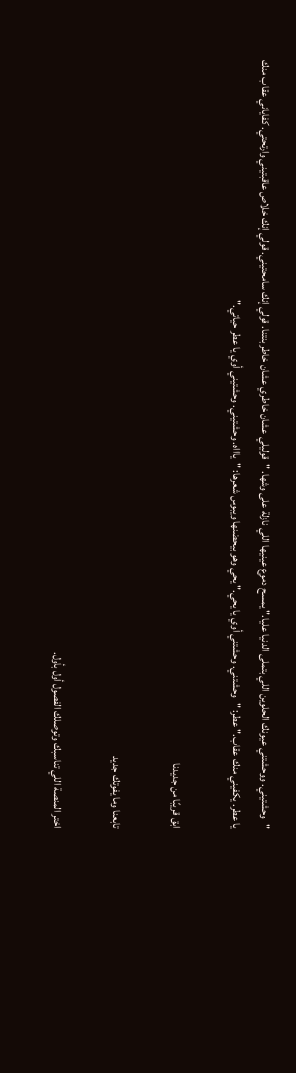"وحشتيني. ووحشتني عيونك الحلوين اللي بتملى الدنيا عليا." يمسح دموع عينيها اللي نازلة على وشها. "قوليلي عشان خاطري عشان خاطر بنتنا. قولي إنك سامحتيني. قولي إنك خلاص عاقبتيني وارتحتي. كفاياني عقاب منك يا عطر. يكفيني منك عقاب." عطر: "وحشتني. وحشتني أوي يا يحي." يحي وهو بيحضنها ويبوس شعرها: "ياااه. وحشتيني. وحشتيني أوي يا عطر حياتي."

ابق قريبًا من جديدنا

تابعنا وما يفوتك جديد

اختر المنصة اللي تناسبك وتوصلك الفصول أول بأول.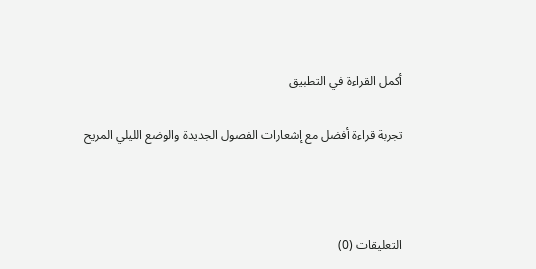أكمل القراءة في التطبيق

تجربة قراءة أفضل مع إشعارات الفصول الجديدة والوضع الليلي المريح



التعليقات (0)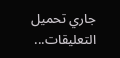جاري تحميل التعليقات...